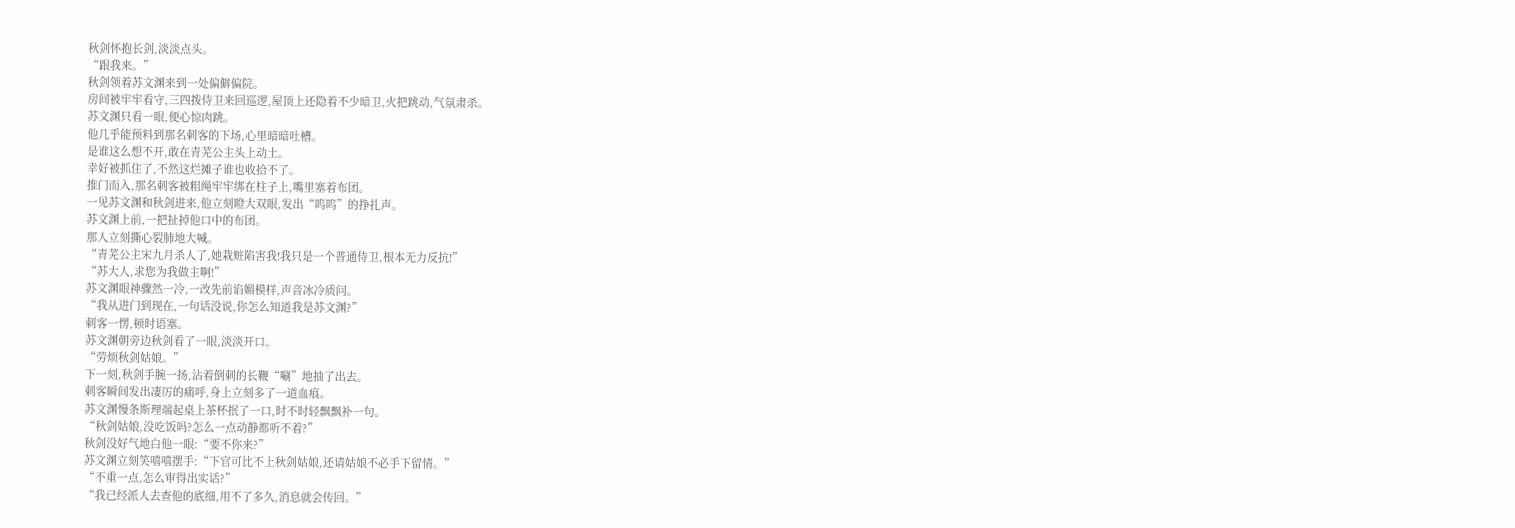秋剑怀抱长剑,淡淡点头。
“跟我来。”
秋剑领着苏文渊来到一处偏僻偏院。
房间被牢牢看守,三四拨侍卫来回巡逻,屋顶上还隐着不少暗卫,火把跳动,气氛肃杀。
苏文渊只看一眼,便心惊肉跳。
他几乎能预料到那名刺客的下场,心里暗暗吐槽。
是谁这么想不开,敢在青芜公主头上动土。
幸好被抓住了,不然这烂摊子谁也收拾不了。
推门而入,那名刺客被粗绳牢牢绑在柱子上,嘴里塞着布团。
一见苏文渊和秋剑进来,他立刻瞪大双眼,发出“呜呜”的挣扎声。
苏文渊上前,一把扯掉他口中的布团。
那人立刻撕心裂肺地大喊。
“青芜公主宋九月杀人了,她栽赃陷害我!我只是一个普通侍卫,根本无力反抗!”
“苏大人,求您为我做主啊!”
苏文渊眼神骤然一冷,一改先前谄媚模样,声音冰冷质问。
“我从进门到现在,一句话没说,你怎么知道我是苏文渊?”
刺客一愣,顿时语塞。
苏文渊朝旁边秋剑看了一眼,淡淡开口。
“劳烦秋剑姑娘。”
下一刻,秋剑手腕一扬,沾着倒刺的长鞭“唰”地抽了出去。
刺客瞬间发出凄厉的痛呼,身上立刻多了一道血痕。
苏文渊慢条斯理端起桌上茶杯抿了一口,时不时轻飘飘补一句。
“秋剑姑娘,没吃饭吗?怎么一点动静都听不着?”
秋剑没好气地白他一眼:“要不你来?”
苏文渊立刻笑嘻嘻摆手:“下官可比不上秋剑姑娘,还请姑娘不必手下留情。”
“不重一点,怎么审得出实话?”
“我已经派人去查他的底细,用不了多久,消息就会传回。”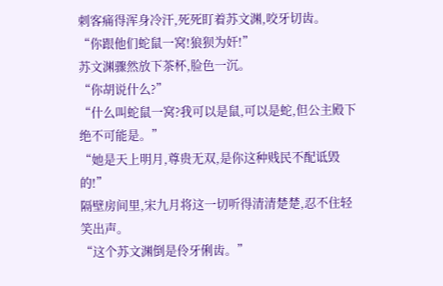刺客痛得浑身冷汗,死死盯着苏文渊,咬牙切齿。
“你跟他们蛇鼠一窝!狼狈为奸!”
苏文渊骤然放下茶杯,脸色一沉。
“你胡说什么?”
“什么叫蛇鼠一窝?我可以是鼠,可以是蛇,但公主殿下绝不可能是。”
“她是天上明月,尊贵无双,是你这种贱民不配诋毁的!”
隔壁房间里,宋九月将这一切听得清清楚楚,忍不住轻笑出声。
“这个苏文渊倒是伶牙俐齿。”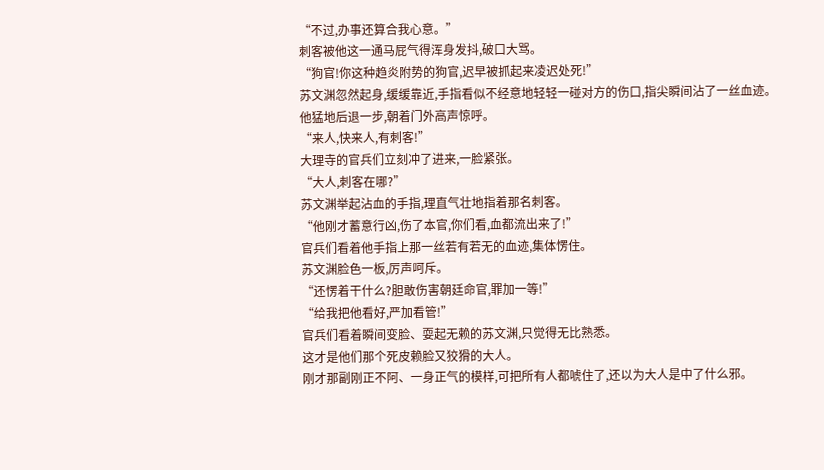“不过,办事还算合我心意。”
刺客被他这一通马屁气得浑身发抖,破口大骂。
“狗官!你这种趋炎附势的狗官,迟早被抓起来凌迟处死!”
苏文渊忽然起身,缓缓靠近,手指看似不经意地轻轻一碰对方的伤口,指尖瞬间沾了一丝血迹。
他猛地后退一步,朝着门外高声惊呼。
“来人,快来人,有刺客!”
大理寺的官兵们立刻冲了进来,一脸紧张。
“大人,刺客在哪?”
苏文渊举起沾血的手指,理直气壮地指着那名刺客。
“他刚才蓄意行凶,伤了本官,你们看,血都流出来了!”
官兵们看着他手指上那一丝若有若无的血迹,集体愣住。
苏文渊脸色一板,厉声呵斥。
“还愣着干什么?胆敢伤害朝廷命官,罪加一等!”
“给我把他看好,严加看管!”
官兵们看着瞬间变脸、耍起无赖的苏文渊,只觉得无比熟悉。
这才是他们那个死皮赖脸又狡猾的大人。
刚才那副刚正不阿、一身正气的模样,可把所有人都唬住了,还以为大人是中了什么邪。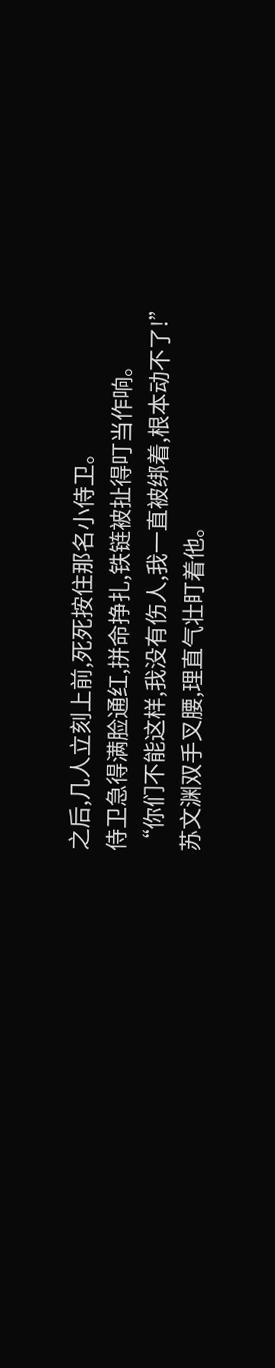之后,几人立刻上前,死死按住那名小侍卫。
侍卫急得满脸通红,拼命挣扎,铁链被扯得叮当作响。
“你们不能这样,我没有伤人,我一直被绑着,根本动不了!”
苏文渊双手叉腰,理直气壮盯着他。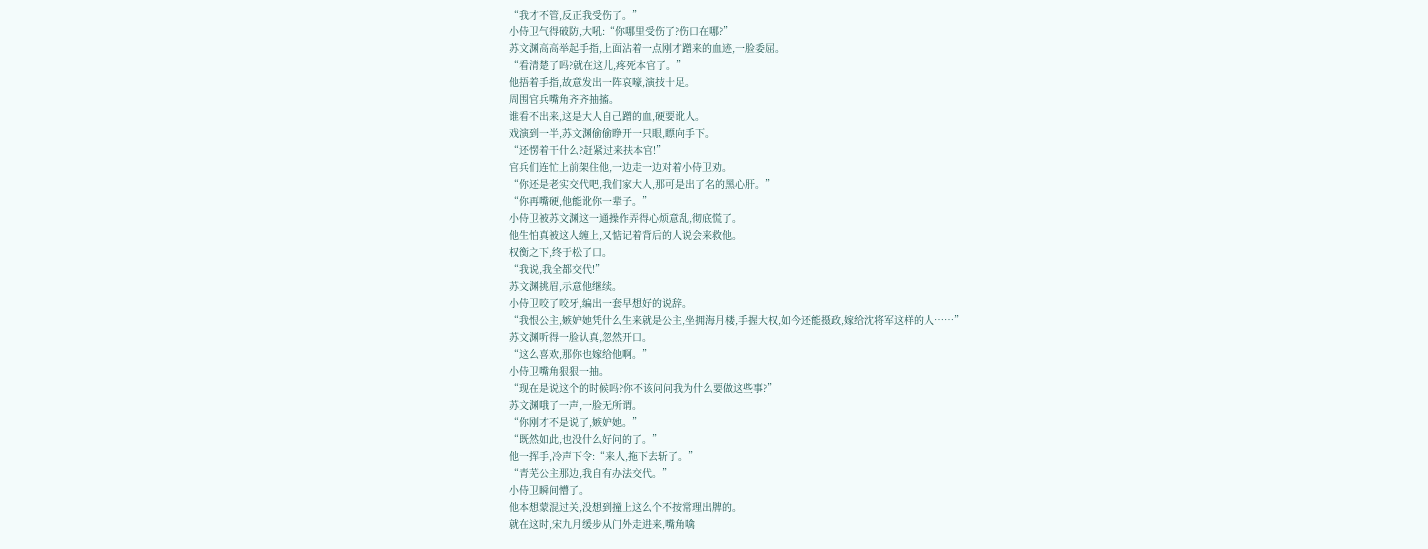“我才不管,反正我受伤了。”
小侍卫气得破防,大吼:“你哪里受伤了?伤口在哪?”
苏文渊高高举起手指,上面沾着一点刚才蹭来的血迹,一脸委屈。
“看清楚了吗?就在这儿,疼死本官了。”
他捂着手指,故意发出一阵哀嚎,演技十足。
周围官兵嘴角齐齐抽搐。
谁看不出来,这是大人自己蹭的血,硬要讹人。
戏演到一半,苏文渊偷偷睁开一只眼,瞟向手下。
“还愣着干什么?赶紧过来扶本官!”
官兵们连忙上前架住他,一边走一边对着小侍卫劝。
“你还是老实交代吧,我们家大人,那可是出了名的黑心肝。”
“你再嘴硬,他能讹你一辈子。”
小侍卫被苏文渊这一通操作弄得心烦意乱,彻底慌了。
他生怕真被这人缠上,又惦记着背后的人说会来救他。
权衡之下,终于松了口。
“我说,我全都交代!”
苏文渊挑眉,示意他继续。
小侍卫咬了咬牙,编出一套早想好的说辞。
“我恨公主,嫉妒她凭什么生来就是公主,坐拥海月楼,手握大权,如今还能摄政,嫁给沈将军这样的人……”
苏文渊听得一脸认真,忽然开口。
“这么喜欢,那你也嫁给他啊。”
小侍卫嘴角狠狠一抽。
“现在是说这个的时候吗?你不该问问我为什么要做这些事?”
苏文渊哦了一声,一脸无所谓。
“你刚才不是说了,嫉妒她。”
“既然如此,也没什么好问的了。”
他一挥手,冷声下令:“来人,拖下去斩了。”
“青芜公主那边,我自有办法交代。”
小侍卫瞬间懵了。
他本想蒙混过关,没想到撞上这么个不按常理出牌的。
就在这时,宋九月缓步从门外走进来,嘴角噙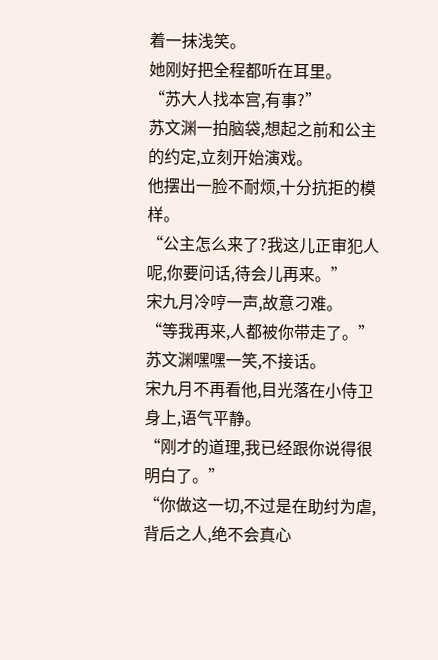着一抹浅笑。
她刚好把全程都听在耳里。
“苏大人找本宫,有事?”
苏文渊一拍脑袋,想起之前和公主的约定,立刻开始演戏。
他摆出一脸不耐烦,十分抗拒的模样。
“公主怎么来了?我这儿正审犯人呢,你要问话,待会儿再来。”
宋九月冷哼一声,故意刁难。
“等我再来,人都被你带走了。”
苏文渊嘿嘿一笑,不接话。
宋九月不再看他,目光落在小侍卫身上,语气平静。
“刚才的道理,我已经跟你说得很明白了。”
“你做这一切,不过是在助纣为虐,背后之人,绝不会真心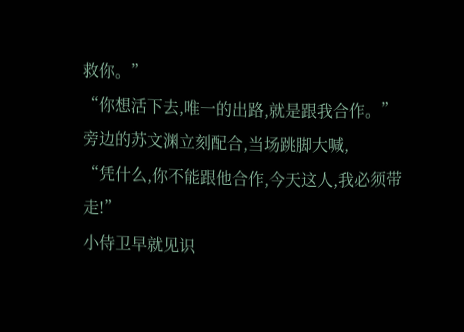救你。”
“你想活下去,唯一的出路,就是跟我合作。”
旁边的苏文渊立刻配合,当场跳脚大喊,
“凭什么,你不能跟他合作,今天这人,我必须带走!”
小侍卫早就见识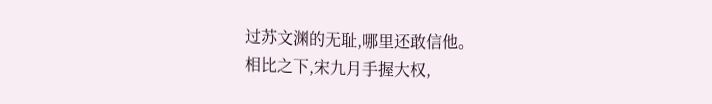过苏文渊的无耻,哪里还敢信他。
相比之下,宋九月手握大权,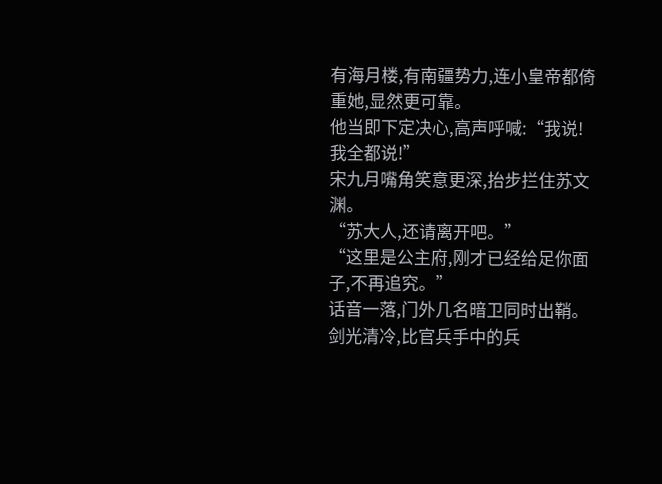有海月楼,有南疆势力,连小皇帝都倚重她,显然更可靠。
他当即下定决心,高声呼喊:“我说!我全都说!”
宋九月嘴角笑意更深,抬步拦住苏文渊。
“苏大人,还请离开吧。”
“这里是公主府,刚才已经给足你面子,不再追究。”
话音一落,门外几名暗卫同时出鞘。
剑光清冷,比官兵手中的兵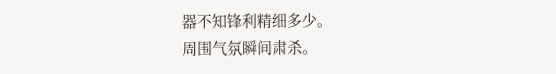器不知锋利精细多少。
周围气氛瞬间肃杀。